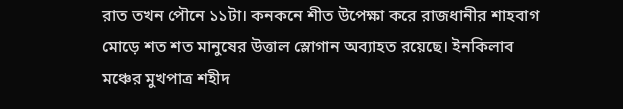রাত তখন পৌনে ১১টা। কনকনে শীত উপেক্ষা করে রাজধানীর শাহবাগ মোড়ে শত শত মানুষের উত্তাল স্লোগান অব্যাহত রয়েছে। ইনকিলাব মঞ্চের মুখপাত্র শহীদ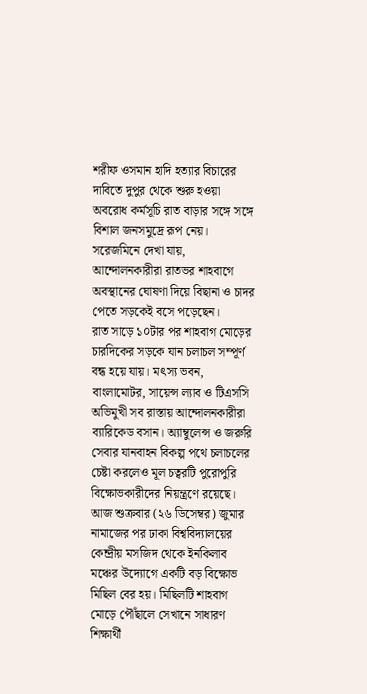শরীফ ওসমান হাদি হত্যার বিচারের দাবিতে দুপুর থেকে শুরু হওয়া অবরোধ কর্মসূচি রাত বাড়ার সঙ্গে সঙ্গে বিশাল জনসমুদ্রে রূপ নেয়। সরেজমিনে দেখা যায়, আন্দোলনকারীরা রাতভর শাহবাগে অবস্থানের ঘোষণা দিয়ে বিছানা ও চাদর পেতে সড়কেই বসে পড়েছেন।
রাত সাড়ে ১০টার পর শাহবাগ মোড়ের চারদিকের সড়কে যান চলাচল সম্পূর্ণ বন্ধ হয়ে যায়। মৎস্য ভবন, বাংলামোটর, সায়েন্স ল্যাব ও টিএসসি অভিমুখী সব রাস্তায় আন্দোলনকারীরা ব্যারিকেড বসান। অ্যাম্বুলেন্স ও জরুরি সেবার যানবাহন বিকল্প পথে চলাচলের চেষ্টা করলেও মূল চত্বরটি পুরোপুরি বিক্ষোভকারীদের নিয়ন্ত্রণে রয়েছে।
আজ শুক্রবার (২৬ ডিসেম্বর) জুমার নামাজের পর ঢাকা বিশ্ববিদ্যালয়ের কেন্দ্রীয় মসজিদ থেকে ইনকিলাব মঞ্চের উদ্যোগে একটি বড় বিক্ষোভ মিছিল বের হয়। মিছিলটি শাহবাগ মোড়ে পৌঁছালে সেখানে সাধারণ শিক্ষার্থী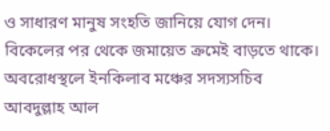ও সাধারণ মানুষ সংহতি জানিয়ে যোগ দেন। বিকেলের পর থেকে জমায়েত ক্রমেই বাড়তে থাকে।
অবরোধস্থলে ইনকিলাব মঞ্চের সদস্যসচিব আবদুল্লাহ আল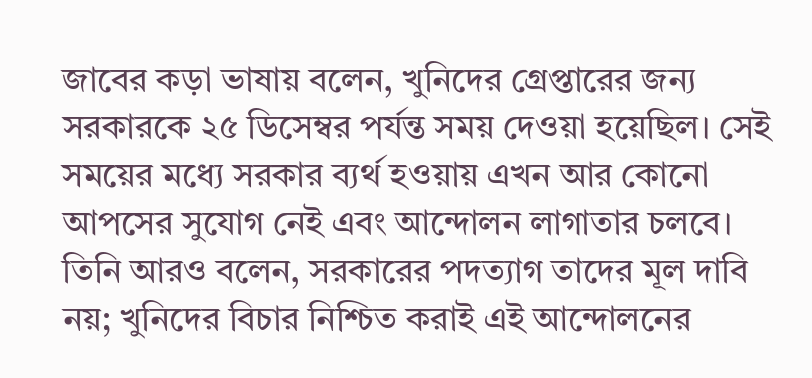জাবের কড়া ভাষায় বলেন, খুনিদের গ্রেপ্তারের জন্য সরকারকে ২৫ ডিসেম্বর পর্যন্ত সময় দেওয়া হয়েছিল। সেই সময়ের মধ্যে সরকার ব্যর্থ হওয়ায় এখন আর কোনো আপসের সুযোগ নেই এবং আন্দোলন লাগাতার চলবে।
তিনি আরও বলেন, সরকারের পদত্যাগ তাদের মূল দাবি নয়; খুনিদের বিচার নিশ্চিত করাই এই আন্দোলনের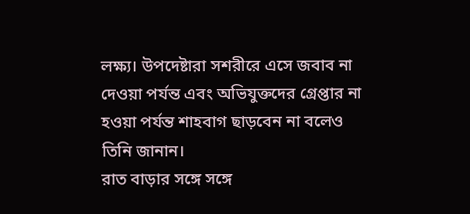লক্ষ্য। উপদেষ্টারা সশরীরে এসে জবাব না দেওয়া পর্যন্ত এবং অভিযুক্তদের গ্রেপ্তার না হওয়া পর্যন্ত শাহবাগ ছাড়বেন না বলেও তিনি জানান।
রাত বাড়ার সঙ্গে সঙ্গে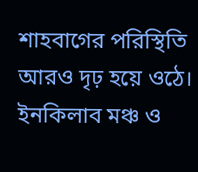শাহবাগের পরিস্থিতি আরও দৃঢ় হয়ে ওঠে। ইনকিলাব মঞ্চ ও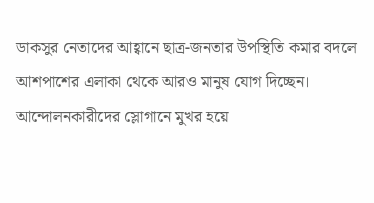ডাকসুর নেতাদের আহ্বানে ছাত্র-জনতার উপস্থিতি কমার বদলে আশপাশের এলাকা থেকে আরও মানুষ যোগ দিচ্ছেন। আন্দোলনকারীদের স্লোগানে মুখর হয়ে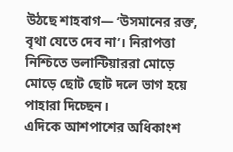উঠছে শাহবাগ— ‘উসমানের রক্ত, বৃথা যেতে দেব না’। নিরাপত্তা নিশ্চিতে ভলান্টিয়াররা মোড়ে মোড়ে ছোট ছোট দলে ভাগ হয়ে পাহারা দিচ্ছেন।
এদিকে আশপাশের অধিকাংশ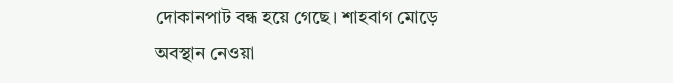দোকানপাট বন্ধ হয়ে গেছে। শাহবাগ মোড়ে অবস্থান নেওয়া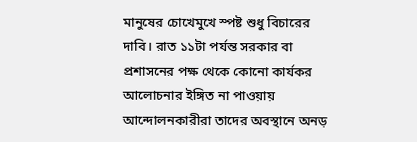মানুষের চোখেমুখে স্পষ্ট শুধু বিচারের দাবি। রাত ১১টা পর্যন্ত সরকার বা প্রশাসনের পক্ষ থেকে কোনো কার্যকর আলোচনার ইঙ্গিত না পাওয়ায় আন্দোলনকারীরা তাদের অবস্থানে অনড়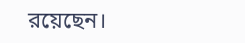রয়েছেন।